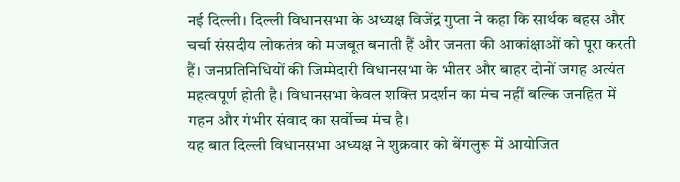नई दिल्ली। दिल्ली विधानसभा के अध्यक्ष विजेंद्र गुप्ता ने कहा कि सार्थक बहस और चर्चा संसदीय लोकतंत्र को मजबूत बनाती हैं और जनता की आकांक्षाओं को पूरा करती हैं। जनप्रतिनिधियों की जिम्मेदारी विधानसभा के भीतर और बाहर दोनों जगह अत्यंत महत्वपूर्ण होती है। विधानसभा केवल शक्ति प्रदर्शन का मंच नहीं बल्कि जनहित में गहन और गंभीर संवाद का सर्वोच्च मंच है।
यह बात दिल्ली विधानसभा अध्यक्ष ने शुक्रवार को बेंगलुरू में आयोजित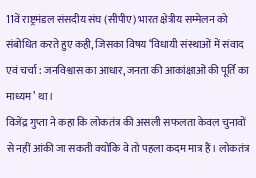11वें राष्ट्रमंडल संसदीय संघ (सीपीए) भारत क्षेत्रीय सम्मेलन को संबोधित करते हुए कही, जिसका विषय ‘विधायी संस्थाओं में संवाद एवं चर्चा : जनविश्वास का आधार, जनता की आकांक्षाओं की पूर्ति का माध्यम’ था।
विजेंद्र गुप्ता ने कहा कि लोकतंत्र की असली सफलता केवल चुनावों से नहीं आंकी जा सकती क्योंकि वे तो पहला कदम मात्र हैं। लोकतंत्र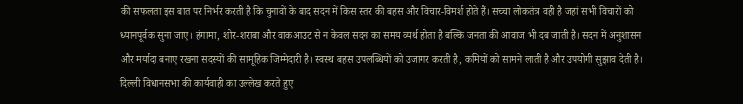की सफलता इस बात पर निर्भर करती है कि चुनावों के बाद सदन में किस स्तर की बहस और विचार-विमर्श होते हैं। सच्चा लोकतंत्र वही है जहां सभी विचारों को ध्यानपूर्वक सुना जाए। हंगामा, शोर-शराबा और वाकआउट से न केवल सदन का समय व्यर्थ होता है बल्कि जनता की आवाज भी दब जाती है। सदन में अनुशासन और मर्यादा बनाए रखना सदस्यों की सामूहिक जिम्मेदारी है। स्वस्थ बहस उपलब्धियों को उजागर करती है, कमियों को सामने लाती है और उपयोगी सुझाव देती है।
दिल्ली विधानसभा की कार्यवाही का उल्लेख करते हुए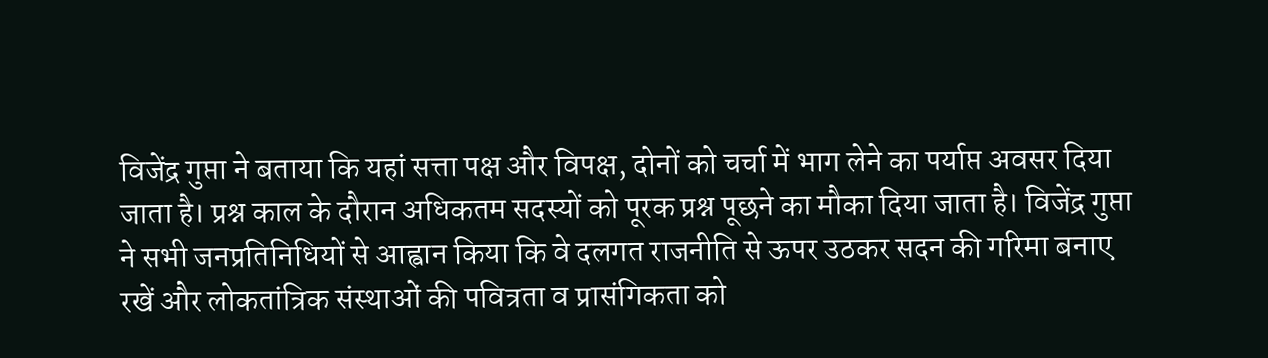विजेंद्र गुप्ता ने बताया कि यहां सत्ता पक्ष और विपक्ष, दोनों को चर्चा में भाग लेने का पर्याप्त अवसर दिया जाता है। प्रश्न काल के दौरान अधिकतम सदस्यों को पूरक प्रश्न पूछने का मौका दिया जाता है। विजेंद्र गुप्ता ने सभी जनप्रतिनिधियों से आह्वान किया कि वे दलगत राजनीति से ऊपर उठकर सदन की गरिमा बनाए रखें और लोकतांत्रिक संस्थाओं की पवित्रता व प्रासंगिकता को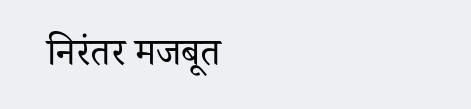निरंतर मजबूत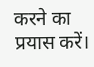करने का प्रयास करें।